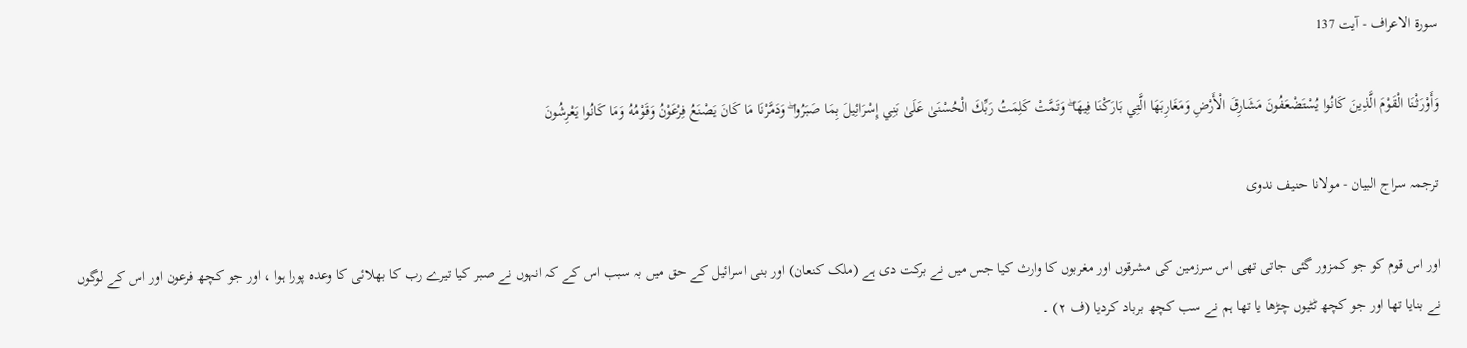سورة الاعراف - آیت 137

وَأَوْرَثْنَا الْقَوْمَ الَّذِينَ كَانُوا يُسْتَضْعَفُونَ مَشَارِقَ الْأَرْضِ وَمَغَارِبَهَا الَّتِي بَارَكْنَا فِيهَا ۖ وَتَمَّتْ كَلِمَتُ رَبِّكَ الْحُسْنَىٰ عَلَىٰ بَنِي إِسْرَائِيلَ بِمَا صَبَرُوا ۖ وَدَمَّرْنَا مَا كَانَ يَصْنَعُ فِرْعَوْنُ وَقَوْمُهُ وَمَا كَانُوا يَعْرِشُونَ

ترجمہ سراج البیان - مولانا حنیف ندوی

اور اس قوم کو جو کمزور گئی جاتی تھی اس سرزمین کی مشرقوں اور مغربوں کا وارث کیا جس میں نے برکت دی ہے (ملک کنعان) اور بنی اسرائیل کے حق میں بہ سبب اس کے کہ انہوں نے صبر کیا تیرے رب کا بھلائی کا وعدہ پورا ہوا ، اور جو کچھ فرعون اور اس کے لوگوں نے بنایا تھا اور جو کچھ ٹٹیوں چڑھا یا تھا ہم نے سب کچھ برباد کردیا (ف ٢) ۔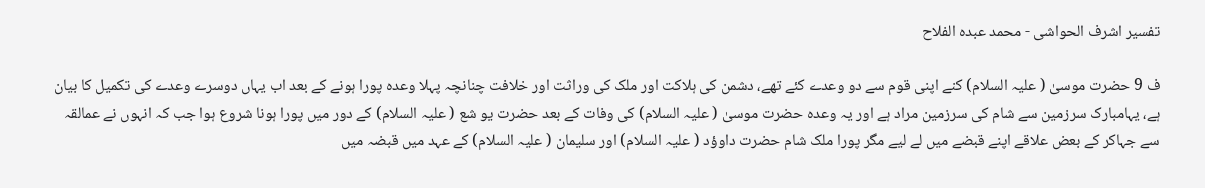تفسیر اشرف الحواشی - محمد عبدہ الفلاح

ف 9 حضرت موسیٰ ( علیہ السلام) کنے اپنی قوم سے دو وعدے کئے تھے، دشمن کی ہلاکت اور ملک کی وراثت اور خلافت چنانچہ پہلا وعدہ پورا ہونے کے بعد اب یہاں دوسرے وعدے کی تکمیل کا بیان ہے، یہامبارک سرزمین سے شام کی سرزمین مراد ہے اور یہ وعدہ حضرت موسیٰ ( علیہ السلام) کی وفات کے بعد حضرت یو شع ( علیہ السلام) کے دور میں پورا ہونا شروع ہوا جب کہ انہوں نے عمالقہ سے جہاکر کے بعض علاقے اپنے قبضے میں لے لیے مگر پورا ملک شام حضرت داوؤد ( علیہ السلام) اور سلیمان ( علیہ السلام) کے عہد میں قبضہ میں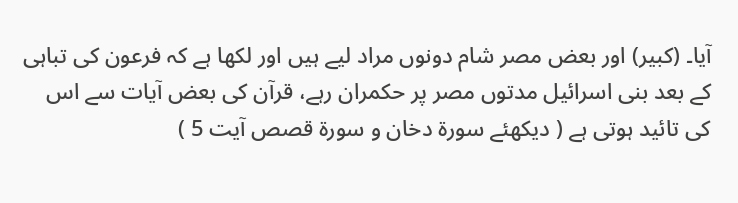آیا۔ (کبیر) اور بعض مصر شام دونوں مراد لیے ہیں اور لکھا ہے کہ فرعون کی تباہی کے بعد بنی اسرائیل مدتوں مصر پر حکمران رہے، قرآن کی بعض آیات سے اس کی تائید ہوتی ہے ( دیکھئے سورۃ دخان و سورۃ قصص آیت 5 )